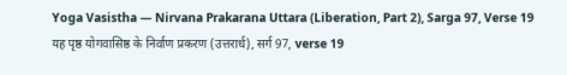Yoga Vasistha — Nirvana Prakarana Uttara (Liberation, Part 2), Sarga 97, Verse 19
यह पृष्ठ योगवासिष्ठ के निर्वाण प्रकरण (उत्तरार्ध), सर्ग 97, verse 19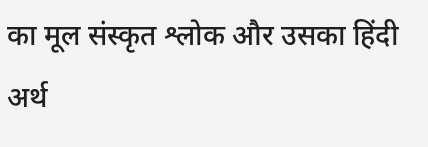का मूल संस्कृत श्लोक और उसका हिंदी अर्थ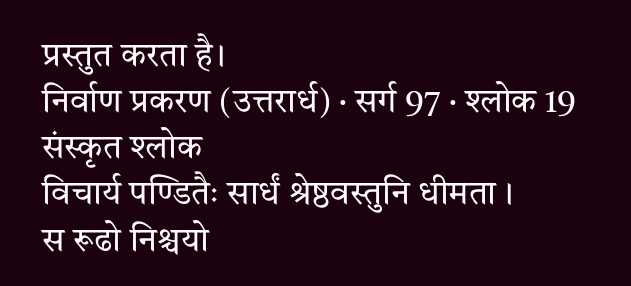प्रस्तुत करता है।
निर्वाण प्रकरण (उत्तरार्ध) · सर्ग 97 · श्लोक 19
संस्कृत श्लोक
विचार्य पण्डितैः सार्धं श्रेष्ठवस्तुनि धीमता ।
स रूढो निश्चयो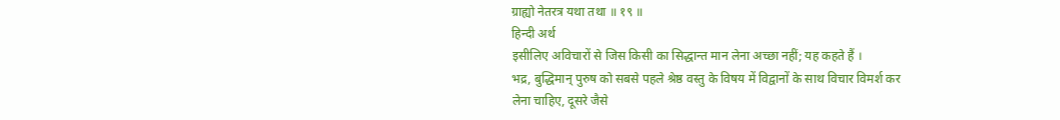ग्राह्यो नेतरत्र यथा तथा ॥ १९ ॥
हिन्दी अर्थ
इसीलिए अविचारों से जिस किसी का सिद्धान्त मान लेना अच्छा नहीं; यह कहते हैं ।
भद्र, बुद्धिमान् पुरुष को सबसे पहले श्रेष्ठ वस्तु के विषय में विद्वानों के साथ विचार विमर्श कर
लेना चाहिए, दूसरे जैसे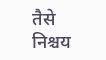तैसे निश्चय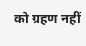को ग्रहण नहीं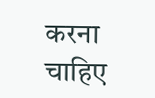करना चाहिए